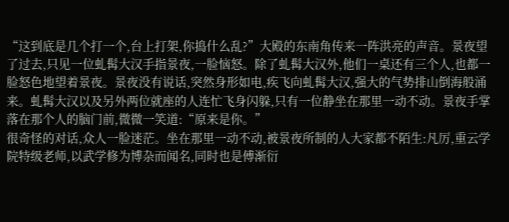“这到底是几个打一个,台上打架,你捣什么乱?”大殿的东南角传来一阵洪亮的声音。景夜望了过去,只见一位虬髯大汉手指景夜,一脸恼怒。除了虬髯大汉外,他们一桌还有三个人,也都一脸怒色地望着景夜。景夜没有说话,突然身形如电,疾飞向虬髯大汉,强大的气势排山倒海般涌来。虬髯大汉以及另外两位就座的人连忙飞身闪躲,只有一位静坐在那里一动不动。景夜手掌落在那个人的脑门前,微微一笑道:“原来是你。”
很奇怪的对话,众人一脸迷茫。坐在那里一动不动,被景夜所制的人大家都不陌生:凡厉,重云学院特级老师,以武学修为博杂而闻名,同时也是傅渐衍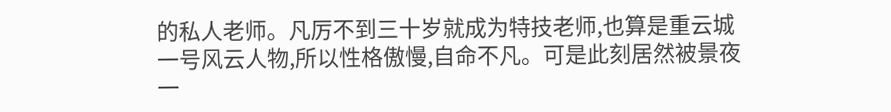的私人老师。凡厉不到三十岁就成为特技老师,也算是重云城一号风云人物,所以性格傲慢,自命不凡。可是此刻居然被景夜一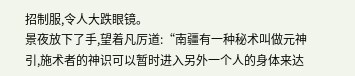招制服,令人大跌眼镜。
景夜放下了手,望着凡厉道:“南疆有一种秘术叫做元神引,施术者的神识可以暂时进入另外一个人的身体来达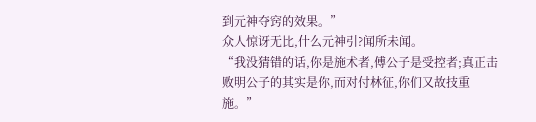到元神夺窍的效果。”
众人惊讶无比,什么元神引?闻所未闻。
“我没猜错的话,你是施术者,傅公子是受控者;真正击败明公子的其实是你,而对付林征,你们又故技重施。”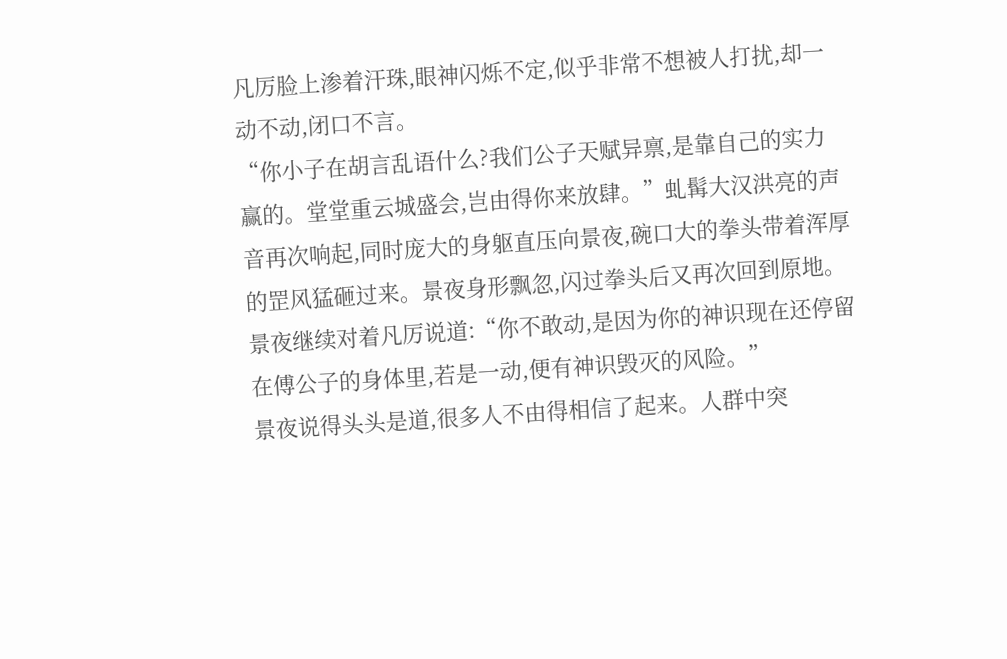凡厉脸上渗着汗珠,眼神闪烁不定,似乎非常不想被人打扰,却一动不动,闭口不言。
“你小子在胡言乱语什么?我们公子天赋异禀,是靠自己的实力赢的。堂堂重云城盛会,岂由得你来放肆。”虬髯大汉洪亮的声音再次响起,同时庞大的身躯直压向景夜,碗口大的拳头带着浑厚的罡风猛砸过来。景夜身形飘忽,闪过拳头后又再次回到原地。景夜继续对着凡厉说道:“你不敢动,是因为你的神识现在还停留在傅公子的身体里,若是一动,便有神识毁灭的风险。”
景夜说得头头是道,很多人不由得相信了起来。人群中突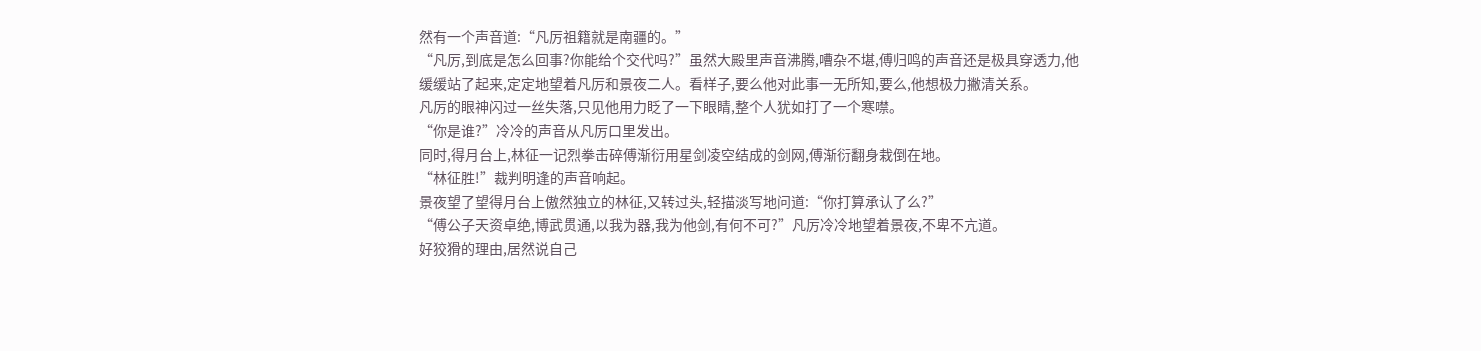然有一个声音道:“凡厉祖籍就是南疆的。”
“凡厉,到底是怎么回事?你能给个交代吗?”虽然大殿里声音沸腾,嘈杂不堪,傅归鸣的声音还是极具穿透力,他缓缓站了起来,定定地望着凡厉和景夜二人。看样子,要么他对此事一无所知,要么,他想极力撇清关系。
凡厉的眼神闪过一丝失落,只见他用力眨了一下眼睛,整个人犹如打了一个寒噤。
“你是谁?”冷冷的声音从凡厉口里发出。
同时,得月台上,林征一记烈拳击碎傅渐衍用星剑凌空结成的剑网,傅渐衍翻身栽倒在地。
“林征胜!”裁判明逢的声音响起。
景夜望了望得月台上傲然独立的林征,又转过头,轻描淡写地问道:“你打算承认了么?”
“傅公子天资卓绝,博武贯通,以我为器,我为他剑,有何不可?”凡厉冷冷地望着景夜,不卑不亢道。
好狡猾的理由,居然说自己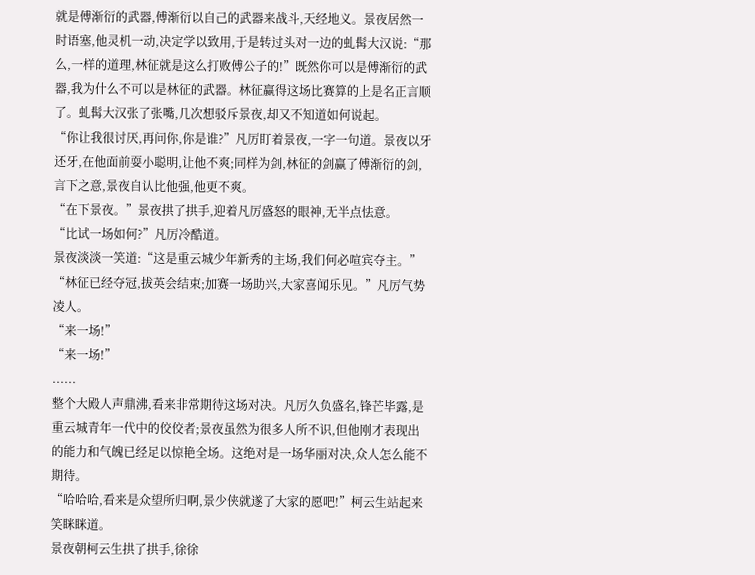就是傅渐衍的武器,傅渐衍以自己的武器来战斗,天经地义。景夜居然一时语塞,他灵机一动,决定学以致用,于是转过头对一边的虬髯大汉说:“那么,一样的道理,林征就是这么打败傅公子的!”既然你可以是傅渐衍的武器,我为什么不可以是林征的武器。林征赢得这场比赛算的上是名正言顺了。虬髯大汉张了张嘴,几次想驳斥景夜,却又不知道如何说起。
“你让我很讨厌,再问你,你是谁?”凡厉盯着景夜,一字一句道。景夜以牙还牙,在他面前耍小聪明,让他不爽;同样为剑,林征的剑赢了傅渐衍的剑,言下之意,景夜自认比他强,他更不爽。
“在下景夜。”景夜拱了拱手,迎着凡厉盛怒的眼神,无半点怯意。
“比试一场如何?”凡厉冷酷道。
景夜淡淡一笑道:“这是重云城少年新秀的主场,我们何必喧宾夺主。”
“林征已经夺冠,拔英会结束;加赛一场助兴,大家喜闻乐见。”凡厉气势凌人。
“来一场!”
“来一场!”
......
整个大殿人声鼎沸,看来非常期待这场对决。凡厉久负盛名,锋芒毕露,是重云城青年一代中的佼佼者;景夜虽然为很多人所不识,但他刚才表现出的能力和气魄已经足以惊艳全场。这绝对是一场华丽对决,众人怎么能不期待。
“哈哈哈,看来是众望所归啊,景少侠就遂了大家的愿吧!”柯云生站起来笑眯眯道。
景夜朝柯云生拱了拱手,徐徐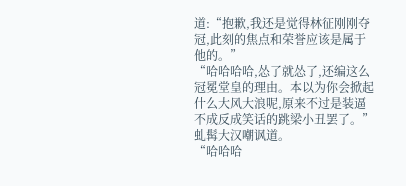道:“抱歉,我还是觉得林征刚刚夺冠,此刻的焦点和荣誉应该是属于他的。”
“哈哈哈哈,怂了就怂了,还编这么冠冕堂皇的理由。本以为你会掀起什么大风大浪呢,原来不过是装逼不成反成笑话的跳梁小丑罢了。”虬髯大汉嘲讽道。
“哈哈哈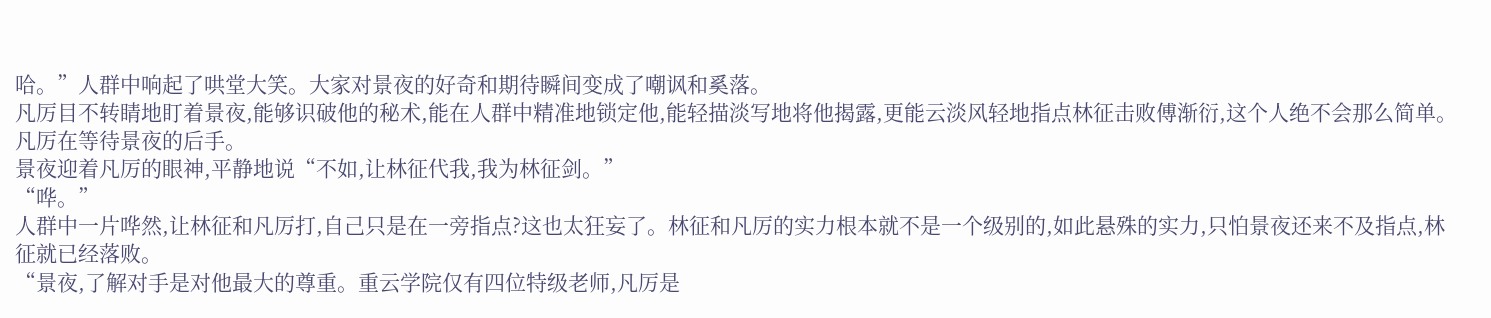哈。”人群中响起了哄堂大笑。大家对景夜的好奇和期待瞬间变成了嘲讽和奚落。
凡厉目不转睛地盯着景夜,能够识破他的秘术,能在人群中精准地锁定他,能轻描淡写地将他揭露,更能云淡风轻地指点林征击败傅渐衍,这个人绝不会那么简单。凡厉在等待景夜的后手。
景夜迎着凡厉的眼神,平静地说“不如,让林征代我,我为林征剑。”
“哗。”
人群中一片哗然,让林征和凡厉打,自己只是在一旁指点?这也太狂妄了。林征和凡厉的实力根本就不是一个级别的,如此悬殊的实力,只怕景夜还来不及指点,林征就已经落败。
“景夜,了解对手是对他最大的尊重。重云学院仅有四位特级老师,凡厉是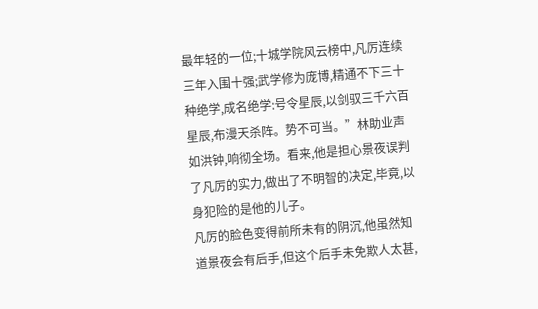最年轻的一位;十城学院风云榜中,凡厉连续三年入围十强;武学修为庞博,精通不下三十种绝学,成名绝学:号令星辰,以剑驭三千六百星辰,布漫天杀阵。势不可当。”林助业声如洪钟,响彻全场。看来,他是担心景夜误判了凡厉的实力,做出了不明智的决定,毕竟,以身犯险的是他的儿子。
凡厉的脸色变得前所未有的阴沉,他虽然知道景夜会有后手,但这个后手未免欺人太甚,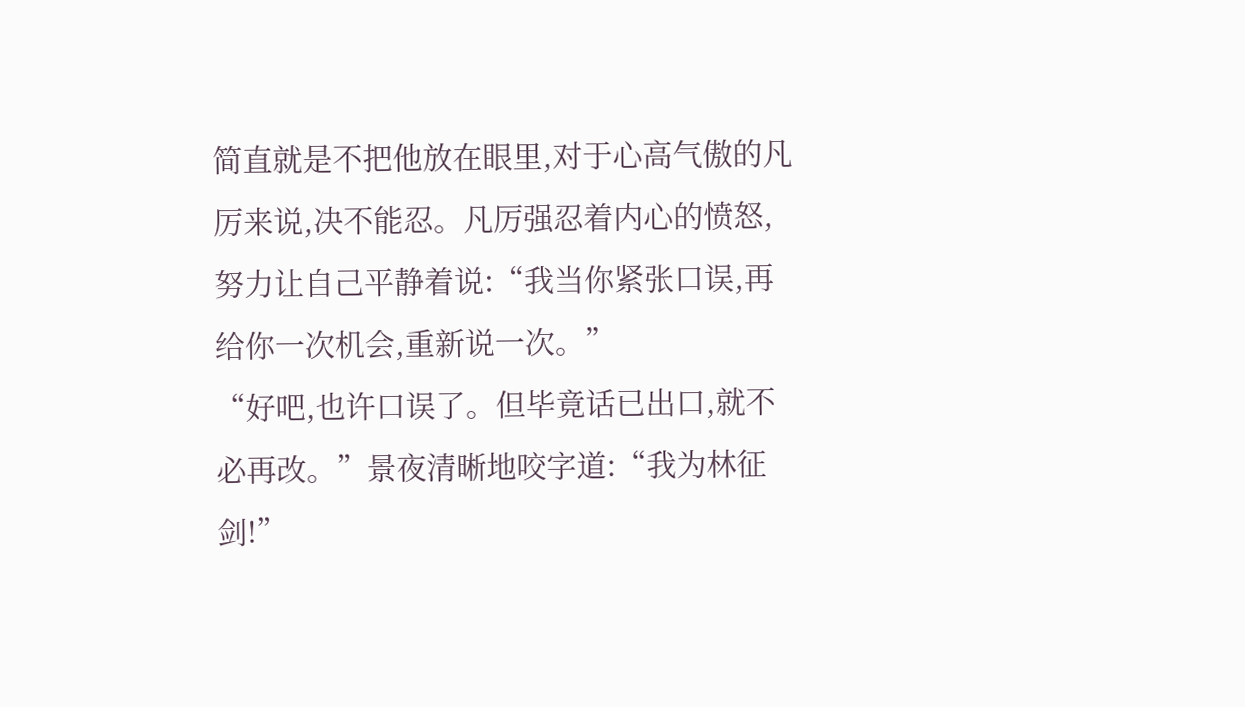简直就是不把他放在眼里,对于心高气傲的凡厉来说,决不能忍。凡厉强忍着内心的愤怒,努力让自己平静着说:“我当你紧张口误,再给你一次机会,重新说一次。”
“好吧,也许口误了。但毕竟话已出口,就不必再改。”景夜清晰地咬字道:“我为林征剑!”